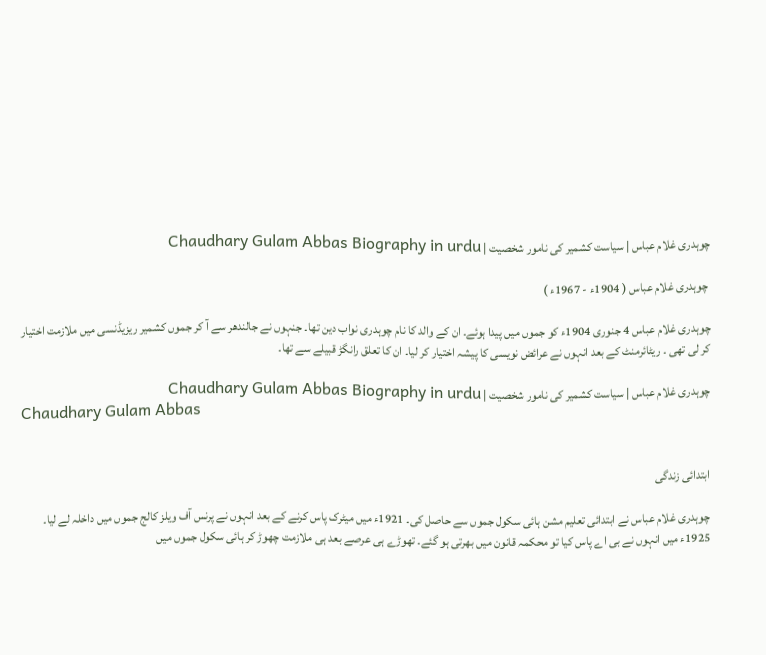چوہدری غلام عباس | سیاست کشمیر کی نامور شخصیت | Chaudhary Gulam Abbas Biography in urdu

 چوہدری غلام عباس ( 1904ء - 1967ء )

چوہدری غلام عباس 4 جنوری 1904ء کو جموں میں پیدا ہوئے۔ ان کے والد کا نام چوہدری نواب دین تھا۔ جنہوں نے جالندھر سے آ کر جموں کشمیر ریزیڈنسی میں ملازمت اختیار کر لی تھی ۔ ریٹائرمنٹ کے بعد انہوں نے عرائض نویسی کا پیشہ اختیار کر لیا۔ ان کا تعلق رانگڑ قبیلے سے تھا۔

چوہدری غلام عباس | سیاست کشمیر کی نامور شخصیت | Chaudhary Gulam Abbas Biography in urdu
Chaudhary Gulam Abbas


ابتدائی زندگی

چوہدری غلام عباس نے ابتدائی تعلیم مشن ہائی سکول جموں سے حاصل کی۔ 1921ء میں میٹرک پاس کرنے کے بعد انہوں نے پرنس آف ویلز کالج جموں میں داخلہ لے لیا۔ 1925ء میں انہوں نے بی اے پاس کیا تو محکمہ قانون میں بھرتی ہو گئے۔ تھوڑے ہی عرصے بعد ہی ملازمت چھوڑ کر ہائی سکول جموں میں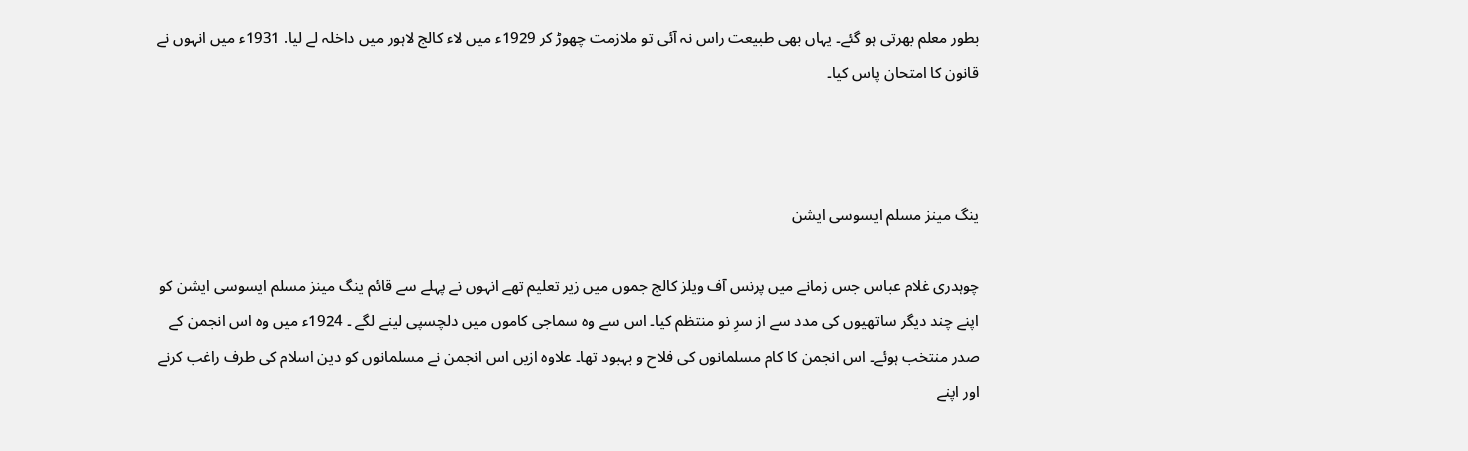بطور معلم بھرتی ہو گئے۔ یہاں بھی طبیعت راس نہ آئی تو ملازمت چھوڑ کر 1929ء میں لاء کالج لاہور میں داخلہ لے لیا. 1931ء میں انہوں نے قانون کا امتحان پاس کیا۔



ینگ مینز مسلم ایسوسی ایشن

چوہدری غلام عباس جس زمانے میں پرنس آف ویلز کالج جموں میں زیر تعلیم تھے انہوں نے پہلے سے قائم ینگ مینز مسلم ایسوسی ایشن کو اپنے چند دیگر ساتھیوں کی مدد سے از سرِ نو منتظم کیا۔ اس سے وہ سماجی کاموں میں دلچسپی لینے لگے ۔ 1924ء میں وہ اس انجمن کے صدر منتخب ہوئے۔ اس انجمن کا کام مسلمانوں کی فلاح و بہبود تھا۔ علاوہ ازیں اس انجمن نے مسلمانوں کو دین اسلام کی طرف راغب کرنے اور اپنے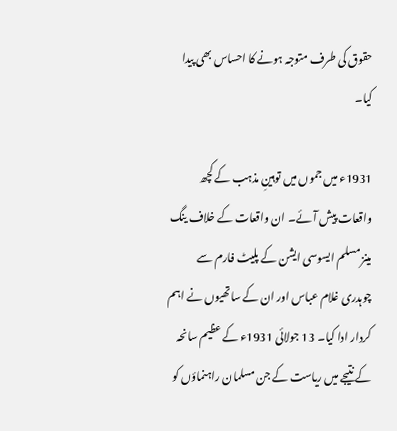حقوق کی طرف متوجہ ہونے کا احساس بھی پیدا کیا۔

1931ء میں جموں میں توہینِ مذہب کے کچھ واقعات پیش آئے۔ ان واقعات کے خلاف ینگ مینز مسلم ایسوسی ایشن کے پلیٹ فارم سے چوہدری غلام عباس اور ان کے ساتھیوں نے اہم کردار ادا کیا۔ 13 جولائی 1931ء کے عظیم سانحہ کے نتیجے میں ریاست کے جن مسلمان راہنماؤں کو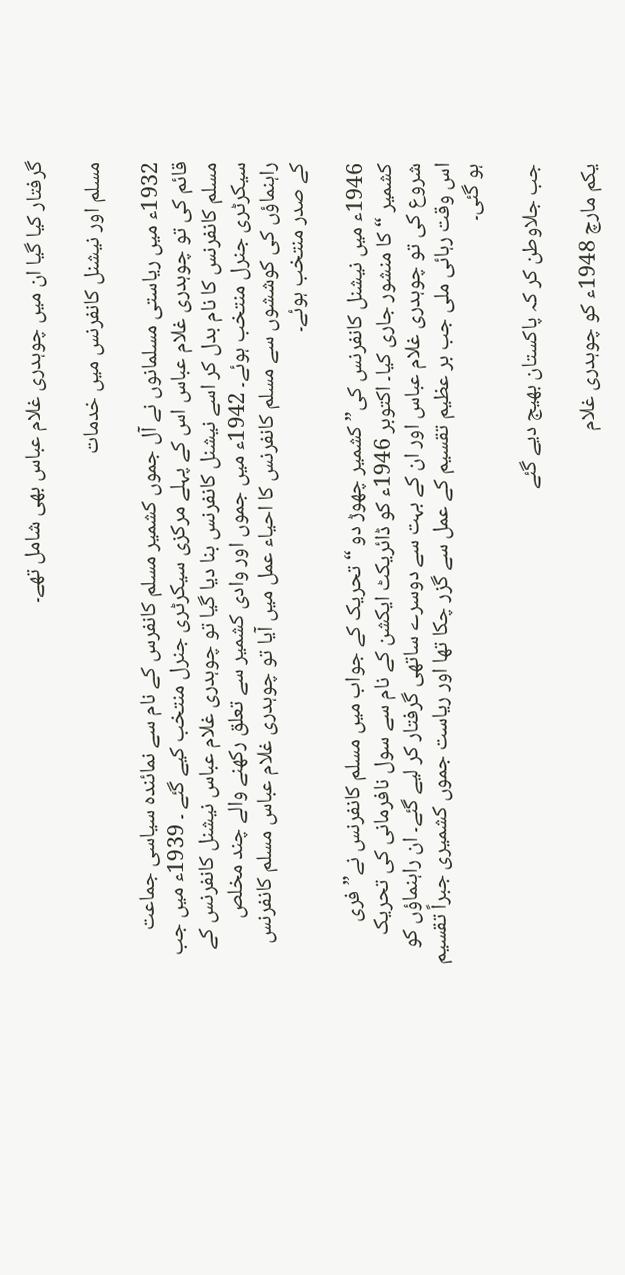گرفتار کیا گیا ان میں چوہدری غلام عباس بھی شامل تھے۔

مسلم اور نیشنل کانفرنس میں خدمات

1932ء میں ریاستی مسلمانوں نے آل جموں کشمیر مسلم کانفرس کے نام سے نمائندہ سیاسی جماعت قائم کی تو چوہدری غلام عباس اس کے پہلے مرکزی سیکرٹری جنرل منتخب کیے گئے ۔ 1939ء میں جب مسلم کانفرنس کا نام بدل کر اسے نیشنل کانفرنس بنا دیا گیا تو چوہدری غلام عباس نیشنل کانفرنس کے سیکرٹری جنرل منتخب ہوئے۔ 1942ء میں جموں اور وادی کشمیر سے تعلق رکھنے والے چند مخلص راہنماؤں کی کوششوں سے مسلم کانفرنس کا احیاء عمل میں آیا تو چوہدری غلام عباس مسلم کانفرنس کے صدر منتخب ہوئے۔

1946ء میں نیشنل کانفرنس کی” کشمیر چھوڑ دو “ تحریک کے جواب میں مسلم کانفرنس نے” فری کشمیر “ کا منشور جاری کیا۔ اکتوبر 1946ء کو ڈائریکٹ ایکشن کے نام سے سول نافرمانی کی تحریک شروع کی تو چوہدری غلام عباس اور ان کے بہت سے دوسرے ساتھی گرفتار کر لیے گئے۔ ان راہنماؤں کو اس وقت رہائی ملی جب بر عظیم تقسیم کے عمل سے گزر چکا تھا اور ریاست جموں کشمیری جبراً تقسیم ہو گئی۔

جب جلاوطن کر کہ پاکستان بھیج دیے گئے

یکم مارچ 1948ء کو چوہدری غلام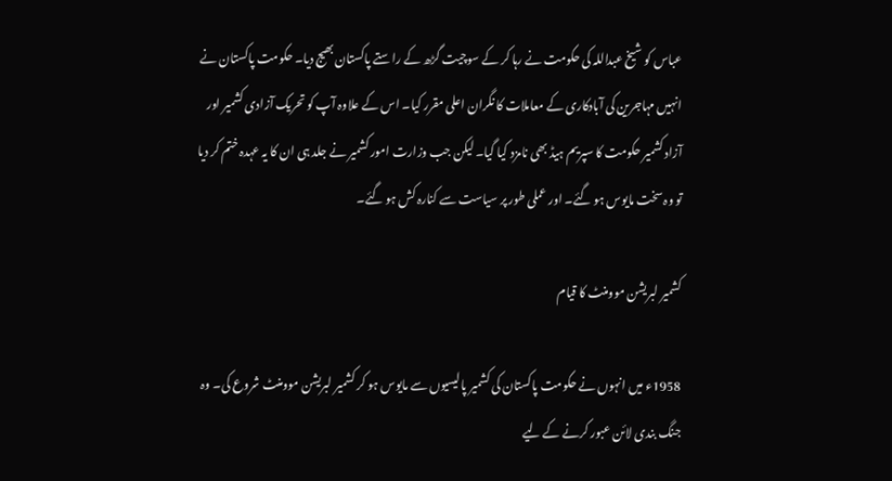عباس کو شیخ عبداللہ کی حکومت نے رہا کر کے سوچیت گڑھ کے راستے پاکستان بھیج دیا۔ حکومت پاکستان نے انہیں مہاجرین کی آبادکاری کے معاملات کا نگران اعلی مقرر کیا۔ اس کے علاوہ آپ کو تحریک آزادی کشمیر اور آزاد کشمیر حکومت کا سپریم ہیڈ بھی نامزد کیا گیا۔ لیکن جب وزارت امور کشمیر نے جلد ہی ان کا یہ عہدہ ختم کر دیا تو وہ سخت مایوس ہو گئے۔ اور عملی طور پر سیاست سے کنارہ کش ہو گئے۔

کشمیر لبریشن موومنٹ کا قیام

1958ء میں انہوں نے حکومت پاکستان کی کشمیر پالیسیوں سے مایوس ہو کر کشمیر لبریشن موومنٹ شروع کی۔ وہ جنگ بندی لائن عبور کرنے کے لیے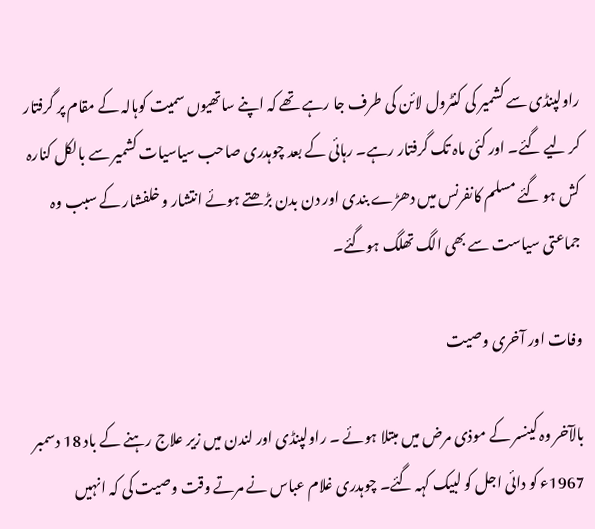راولپنڈی سے کشمیر کی کنٹرول لائن کی طرف جا رہے تھے کہ اپنے ساتھیوں سمیت کوہالہ کے مقام پر گرفتار کر لیے گئے۔ اور کئی ماہ تک گرفتار رہے۔ رہائی کے بعد چوہدری صاحب سیاسیات کشمیر سے بالکل کنارہ کش ہو گئے مسلم کانفرنس میں دھڑے بندی اور دن بدن بڑھتے ہوئے انتشار و خلفشار کے سبب وہ جماعتی سیاست سے بھی الگ تھلگ ہوگئے۔

وفات اور آخری وصیت

بالآخر وہ کینسر کے موذی مرض میں مبتلا ہوئے ۔ راولپنڈی اور لندن میں زیر علاج رہنے کے باد 18 دسمبر 1967ء کو دائی اجل کو لبیک کہہ گئے۔ چوہدری غلام عباس نے مرتے وقت وصیت کی کہ انہیں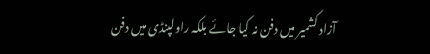آزاد کشمیر میں دفن نہ کیا جائے بلکہ راولپنڈی میں دفن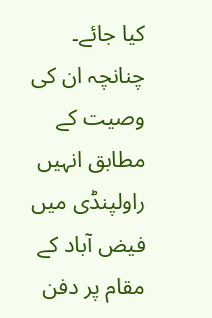کیا جائے۔ چنانچہ ان کی وصیت کے مطابق انہیں راولپنڈی میں فیض آباد کے مقام پر دفن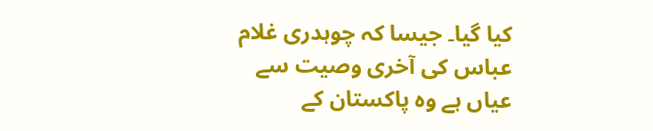کیا گیا۔ جیسا کہ چوہدری غلام عباس کی آخری وصیت سے عیاں ہے وہ پاکستان کے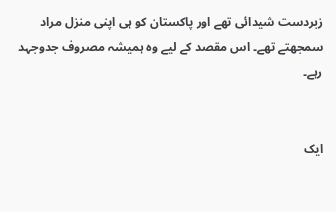زبردست شیدائی تھے اور پاکستان کو ہی اپنی منزل مراد سمجھتے تھے۔ اس مقصد کے لیے وہ ہمیشہ مصروف جدوجہد رہے۔


ایک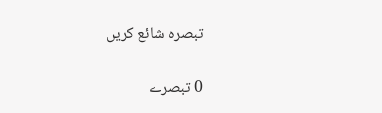تبصرہ شائع کریں

0 تبصرے